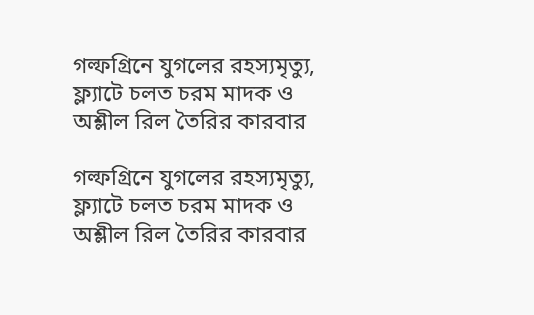গল্ফগ্রিনে যুগলের রহস্যমৃত্যু, ফ্ল্যাটে চলত চরম মাদক ও অশ্লীল রিল তৈরির কারবার

গল্ফগ্রিনে যুগলের রহস্যমৃত্যু, ফ্ল্যাটে চলত চরম মাদক ও অশ্লীল রিল তৈরির কারবার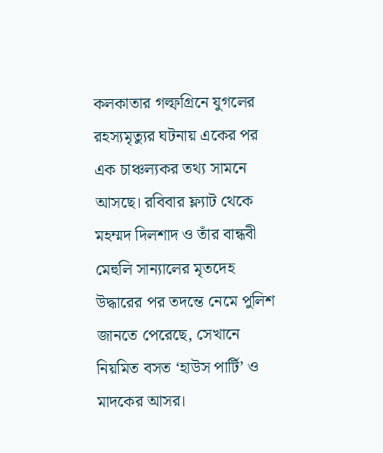কলকাতার গল্ফগ্রিনে যুগলের রহস্যমৃত্যুর ঘটনায় একের পর এক চাঞ্চল্যকর তথ্য সামনে আসছে। রবিবার ফ্ল্যাট থেকে মহম্মদ দিলশাদ ও তাঁর বান্ধবী মেহুলি সান্যালের মৃতদেহ উদ্ধারের পর তদন্তে নেমে পুলিশ জানতে পেরেছে, সেখানে নিয়মিত বসত ‘হাউস পার্টি’ ও মাদকের আসর।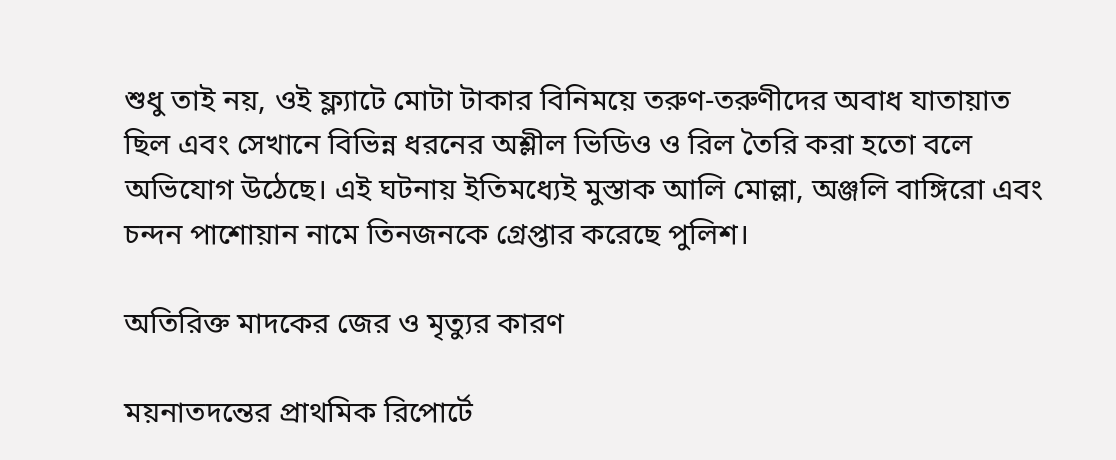শুধু তাই নয়, ওই ফ্ল্যাটে মোটা টাকার বিনিময়ে তরুণ-তরুণীদের অবাধ যাতায়াত ছিল এবং সেখানে বিভিন্ন ধরনের অশ্লীল ভিডিও ও রিল তৈরি করা হতো বলে অভিযোগ উঠেছে। এই ঘটনায় ইতিমধ্যেই মুস্তাক আলি মোল্লা, অঞ্জলি বাঙ্গিরো এবং চন্দন পাশোয়ান নামে তিনজনকে গ্রেপ্তার করেছে পুলিশ।

অতিরিক্ত মাদকের জের ও মৃত্যুর কারণ

ময়নাতদন্তের প্রাথমিক রিপোর্টে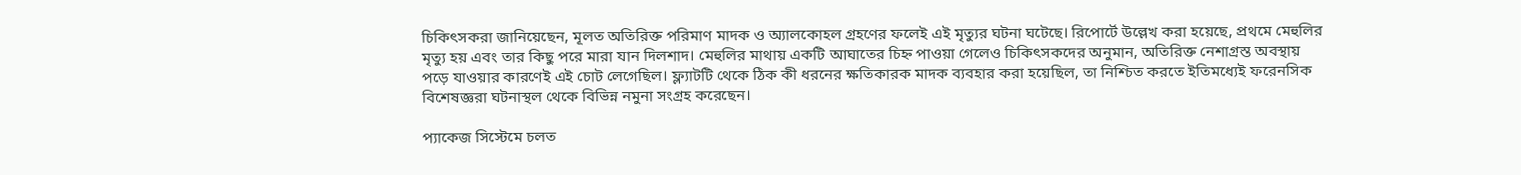চিকিৎসকরা জানিয়েছেন, মূলত অতিরিক্ত পরিমাণ মাদক ও অ্যালকোহল গ্রহণের ফলেই এই মৃত্যুর ঘটনা ঘটেছে। রিপোর্টে উল্লেখ করা হয়েছে, প্রথমে মেহুলির মৃত্যু হয় এবং তার কিছু পরে মারা যান দিলশাদ। মেহুলির মাথায় একটি আঘাতের চিহ্ন পাওয়া গেলেও চিকিৎসকদের অনুমান, অতিরিক্ত নেশাগ্রস্ত অবস্থায় পড়ে যাওয়ার কারণেই এই চোট লেগেছিল। ফ্ল্যাটটি থেকে ঠিক কী ধরনের ক্ষতিকারক মাদক ব্যবহার করা হয়েছিল, তা নিশ্চিত করতে ইতিমধ্যেই ফরেনসিক বিশেষজ্ঞরা ঘটনাস্থল থেকে বিভিন্ন নমুনা সংগ্রহ করেছেন।

প্যাকেজ সিস্টেমে চলত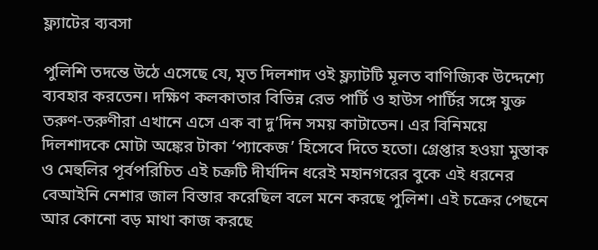ফ্ল্যাটের ব্যবসা

পুলিশি তদন্তে উঠে এসেছে যে, মৃত দিলশাদ ওই ফ্ল্যাটটি মূলত বাণিজ্যিক উদ্দেশ্যে ব্যবহার করতেন। দক্ষিণ কলকাতার বিভিন্ন রেভ পার্টি ও হাউস পার্টির সঙ্গে যুক্ত তরুণ-তরুণীরা এখানে এসে এক বা দু’দিন সময় কাটাতেন। এর বিনিময়ে দিলশাদকে মোটা অঙ্কের টাকা ‘প্যাকেজ’ হিসেবে দিতে হতো। গ্রেপ্তার হওয়া মুস্তাক ও মেহুলির পূর্বপরিচিত এই চক্রটি দীর্ঘদিন ধরেই মহানগরের বুকে এই ধরনের বেআইনি নেশার জাল বিস্তার করেছিল বলে মনে করছে পুলিশ। এই চক্রের পেছনে আর কোনো বড় মাথা কাজ করছে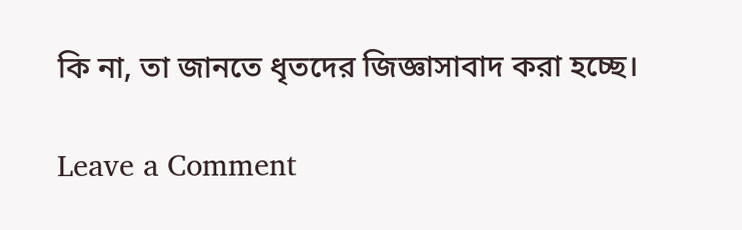কি না, তা জানতে ধৃতদের জিজ্ঞাসাবাদ করা হচ্ছে।

Leave a Comment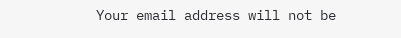Your email address will not be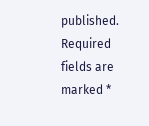published. Required fields are marked *